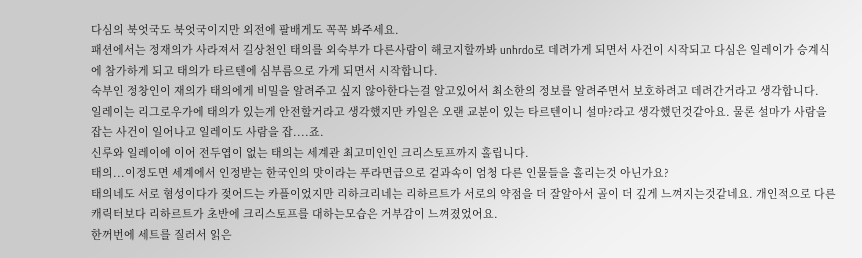다심의 북엇국도 북엇국이지만 외전에 팔배게도 꼭꼭 봐주세요.
패션에서는 정재의가 사라져서 길상천인 태의를 외숙부가 다른사람이 해코지할까봐 unhrdo로 데려가게 되면서 사건이 시작되고 다심은 일레이가 승계식에 참가하게 되고 태의가 타르텐에 심부름으로 가게 되면서 시작합니다.
숙부인 정창인이 재의가 태의에게 비밀을 알려주고 싶지 않아한다는걸 알고있어서 최소한의 정보를 알려주면서 보호하려고 데려간거라고 생각합니다.
일레이는 리그로우가에 태의가 있는게 안전할거라고 생각했지만 카일은 오랜 교분이 있는 타르텐이니 설마?라고 생각했던것같아요. 물론 설마가 사람을 잡는 사건이 일어나고 일레이도 사람을 잡....죠.
신루와 일레이에 이어 전두엽이 없는 태의는 세계관 최고미인인 크리스토프까지 홀립니다.
태의...이정도면 세계에서 인정받는 한국인의 맛이라는 푸라면급으로 겉과속이 엄청 다른 인물들을 홀리는것 아닌가요?
태의네도 서로 혐성이다가 젖어드는 카플이었지만 리하크리네는 리하르트가 서로의 약점을 더 잘알아서 골이 더 깊게 느껴지는것같네요. 개인적으로 다른 캐릭터보다 리하르트가 초반에 크리스토프를 대하는모습은 거부감이 느껴졌었어요.
한꺼번에 세트를 질러서 읽은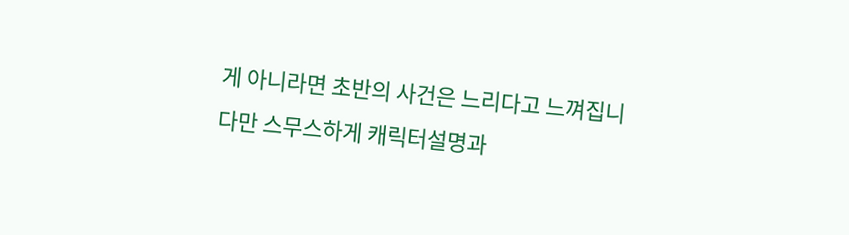게 아니라면 초반의 사건은 느리다고 느껴집니다만 스무스하게 캐릭터설명과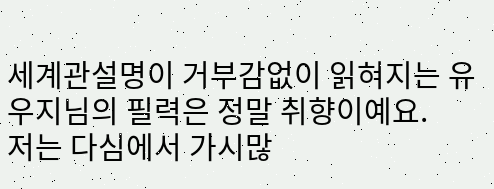세계관설명이 거부감없이 읽혀지는 유우지님의 필력은 정말 취향이예요.
저는 다심에서 가시많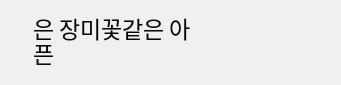은 장미꽃같은 아픈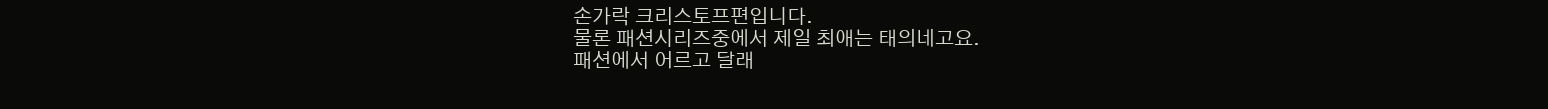손가락 크리스토프편입니다.
물론 패션시리즈중에서 제일 최애는 태의네고요.
패션에서 어르고 달래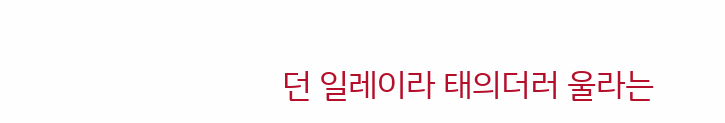던 일레이라 태의더러 울라는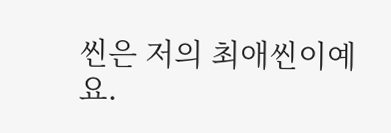씬은 저의 최애씬이예요.